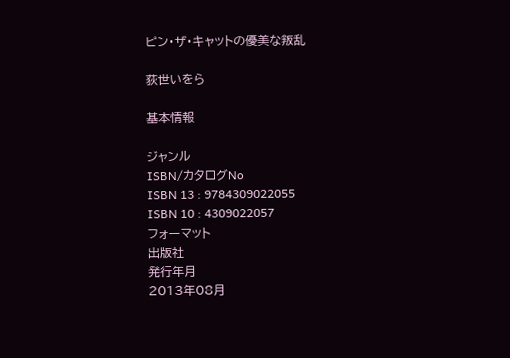ピン・ザ・キャットの優美な叛乱

荻世いをら

基本情報

ジャンル
ISBN/カタログNo
ISBN 13 : 9784309022055
ISBN 10 : 4309022057
フォーマット
出版社
発行年月
2013年08月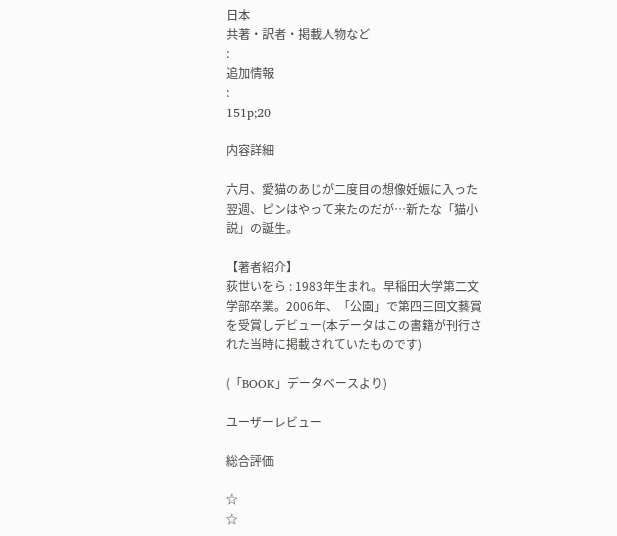日本
共著・訳者・掲載人物など
:
追加情報
:
151p;20

内容詳細

六月、愛猫のあじが二度目の想像妊娠に入った翌週、ピンはやって来たのだが…新たな「猫小説」の誕生。

【著者紹介】
荻世いをら : 1983年生まれ。早稲田大学第二文学部卒業。2006年、「公園」で第四三回文藝賞を受賞しデビュー(本データはこの書籍が刊行された当時に掲載されていたものです)

(「BOOK」データベースより)

ユーザーレビュー

総合評価

☆
☆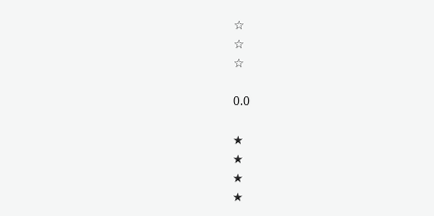☆
☆
☆

0.0

★
★
★
★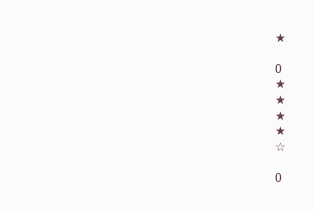★

0
★
★
★
★
☆

0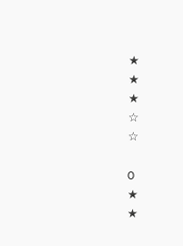★
★
★
☆
☆

0
★
★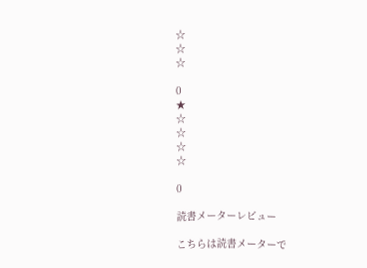☆
☆
☆

0
★
☆
☆
☆
☆

0

読書メーターレビュー

こちらは読書メーターで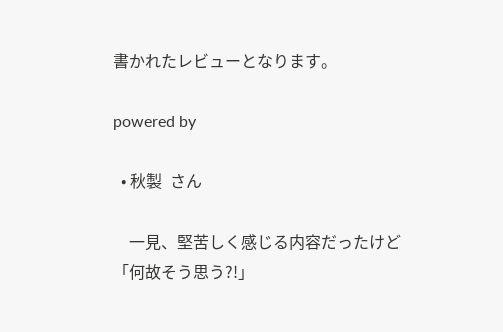書かれたレビューとなります。

powered by

  • 秋製  さん

    一見、堅苦しく感じる内容だったけど「何故そう思う?!」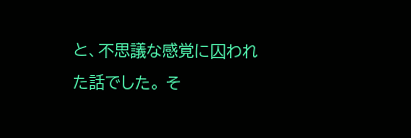と、不思議な感覚に囚われた話でした。 そ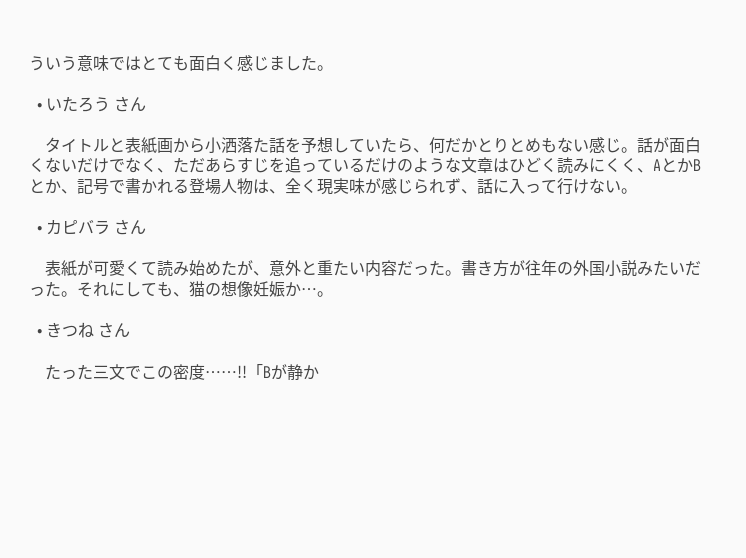ういう意味ではとても面白く感じました。

  • いたろう さん

    タイトルと表紙画から小洒落た話を予想していたら、何だかとりとめもない感じ。話が面白くないだけでなく、ただあらすじを追っているだけのような文章はひどく読みにくく、AとかBとか、記号で書かれる登場人物は、全く現実味が感じられず、話に入って行けない。

  • カピバラ さん

    表紙が可愛くて読み始めたが、意外と重たい内容だった。書き方が往年の外国小説みたいだった。それにしても、猫の想像妊娠か…。

  • きつね さん

    たった三文でこの密度……!!「Bが静か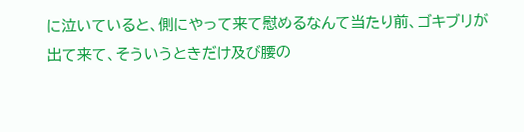に泣いていると、側にやって来て慰めるなんて当たり前、ゴキブリが出て来て、そういうときだけ及び腰の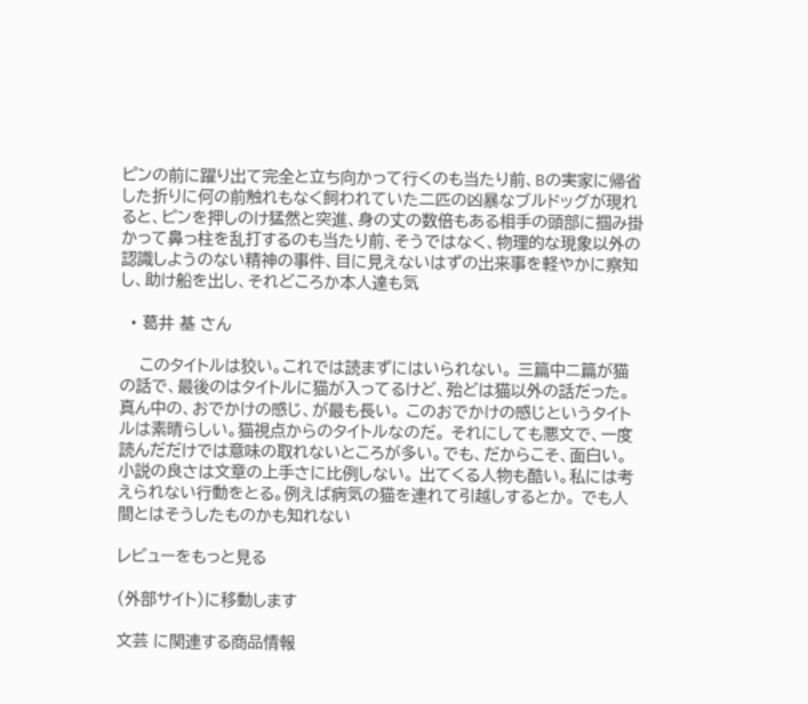ピンの前に躍り出て完全と立ち向かって行くのも当たり前、Bの実家に帰省した折りに何の前触れもなく飼われていた二匹の凶暴なブルドッグが現れると、ピンを押しのけ猛然と突進、身の丈の数倍もある相手の頭部に掴み掛かって鼻っ柱を乱打するのも当たり前、そうではなく、物理的な現象以外の認識しようのない精神の事件、目に見えないはずの出来事を軽やかに察知し、助け船を出し、それどころか本人達も気

  • 葛井 基 さん

    このタイトルは狡い。これでは読まずにはいられない。 三篇中ニ篇が猫の話で、最後のはタイトルに猫が入ってるけど、殆どは猫以外の話だった。 真ん中の、おでかけの感じ、が最も長い。 このおでかけの感じというタイトルは素晴らしい。猫視点からのタイトルなのだ。 それにしても悪文で、一度読んだだけでは意味の取れないところが多い。でも、だからこそ、面白い。小説の良さは文章の上手さに比例しない。 出てくる人物も酷い。私には考えられない行動をとる。例えば病気の猫を連れて引越しするとか。 でも人間とはそうしたものかも知れない

レビューをもっと見る

(外部サイト)に移動します

文芸 に関連する商品情報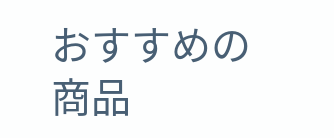おすすめの商品